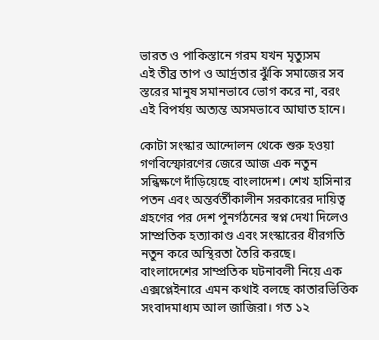ভারত ও পাকিস্তানে গরম যখন মৃত্যুসম
এই তীব্র তাপ ও আর্দ্রতার ঝুঁকি সমাজের সব স্তরের মানুষ সমানভাবে ভোগ করে না, বরং এই বিপর্যয় অত্যন্ত অসমভাবে আঘাত হানে।

কোটা সংস্কার আন্দোলন থেকে শুরু হওয়া গণবিস্ফোরণের জেরে আজ এক নতুন সন্ধিক্ষণে দাঁড়িয়েছে বাংলাদেশ। শেখ হাসিনার পতন এবং অন্তর্বর্তীকালীন সরকারের দায়িত্ব গ্রহণের পর দেশ পুনর্গঠনের স্বপ্ন দেখা দিলেও সাম্প্রতিক হত্যাকাণ্ড এবং সংস্কারের ধীরগতি নতুন করে অস্থিরতা তৈরি করছে।
বাংলাদেশের সাম্প্রতিক ঘটনাবলী নিয়ে এক এক্সপ্লেইনারে এমন কথাই বলছে কাতারভিত্তিক সংবাদমাধ্যম আল জাজিরা। গত ১২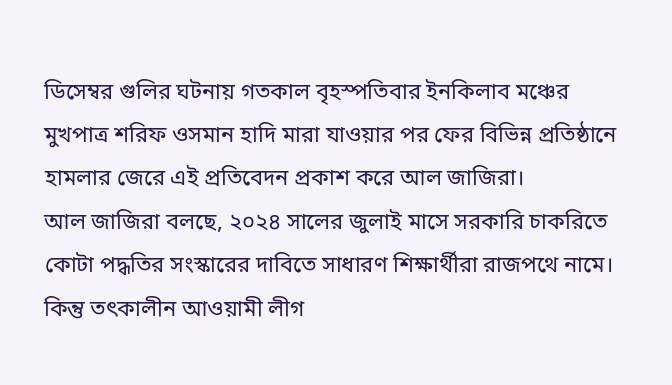ডিসেম্বর গুলির ঘটনায় গতকাল বৃহস্পতিবার ইনকিলাব মঞ্চের মুখপাত্র শরিফ ওসমান হাদি মারা যাওয়ার পর ফের বিভিন্ন প্রতিষ্ঠানে হামলার জেরে এই প্রতিবেদন প্রকাশ করে আল জাজিরা।
আল জাজিরা বলছে, ২০২৪ সালের জুলাই মাসে সরকারি চাকরিতে কোটা পদ্ধতির সংস্কারের দাবিতে সাধারণ শিক্ষার্থীরা রাজপথে নামে। কিন্তু তৎকালীন আওয়ামী লীগ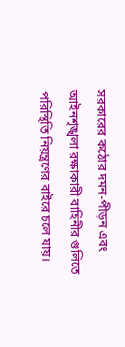সরকারের কঠোর দমন-পীড়ন এবং আইনশৃঙ্খলা রক্ষাকারী বাহিনীর গুলিতে পরিস্থিতি নিয়ন্ত্রণের বাইরে চলে যায়।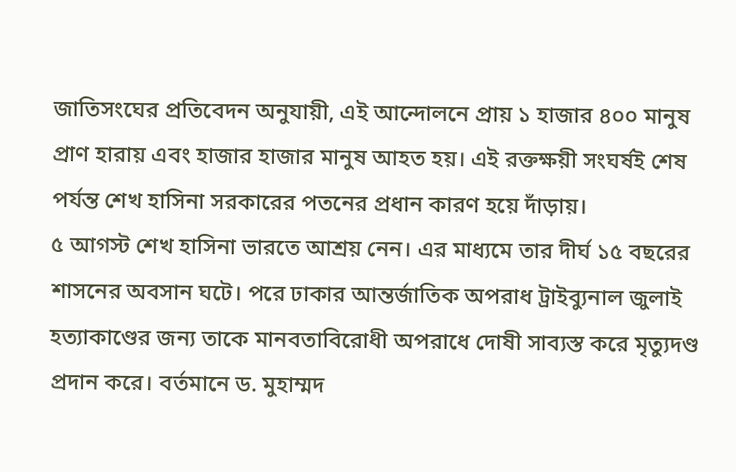জাতিসংঘের প্রতিবেদন অনুযায়ী, এই আন্দোলনে প্রায় ১ হাজার ৪০০ মানুষ প্রাণ হারায় এবং হাজার হাজার মানুষ আহত হয়। এই রক্তক্ষয়ী সংঘর্ষই শেষ পর্যন্ত শেখ হাসিনা সরকারের পতনের প্রধান কারণ হয়ে দাঁড়ায়।
৫ আগস্ট শেখ হাসিনা ভারতে আশ্রয় নেন। এর মাধ্যমে তার দীর্ঘ ১৫ বছরের শাসনের অবসান ঘটে। পরে ঢাকার আন্তর্জাতিক অপরাধ ট্রাইব্যুনাল জুলাই হত্যাকাণ্ডের জন্য তাকে মানবতাবিরোধী অপরাধে দোষী সাব্যস্ত করে মৃত্যুদণ্ড প্রদান করে। বর্তমানে ড. মুহাম্মদ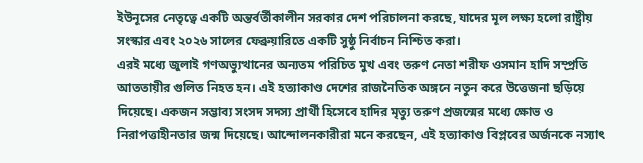ইউনূসের নেতৃত্বে একটি অন্তর্বর্তীকালীন সরকার দেশ পরিচালনা করছে, যাদের মূল লক্ষ্য হলো রাষ্ট্রীয় সংস্কার এবং ২০২৬ সালের ফেব্রুয়ারিতে একটি সুষ্ঠু নির্বাচন নিশ্চিত করা।
এরই মধ্যে জুলাই গণঅভ্যুত্থানের অন্যতম পরিচিত মুখ এবং তরুণ নেতা শরীফ ওসমান হাদি সম্প্রতি আততায়ীর গুলিত নিহত হন। এই হত্যাকাণ্ড দেশের রাজনৈতিক অঙ্গনে নতুন করে উত্তেজনা ছড়িয়ে দিয়েছে। একজন সম্ভাব্য সংসদ সদস্য প্রার্থী হিসেবে হাদির মৃত্যু তরুণ প্রজন্মের মধ্যে ক্ষোভ ও নিরাপত্তাহীনতার জন্ম দিয়েছে। আন্দোলনকারীরা মনে করছেন, এই হত্যাকাণ্ড বিপ্লবের অর্জনকে নস্যাৎ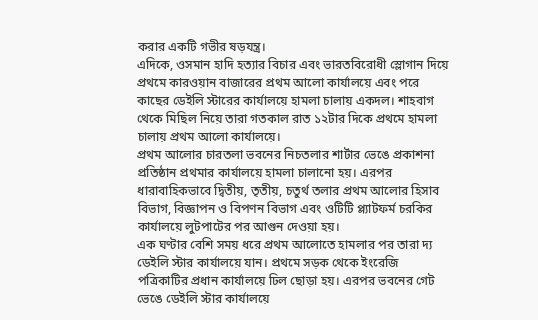করার একটি গভীর ষড়যন্ত্র।
এদিকে, ওসমান হাদি হত্যার বিচার এবং ভারতবিরোধী স্লোগান দিয়ে প্রথমে কারওয়ান বাজারের প্রথম আলো কার্যালয়ে এবং পরে কাছের ডেইলি স্টারের কার্যালয়ে হামলা চালায় একদল। শাহবাগ থেকে মিছিল নিয়ে তারা গতকাল রাত ১২টার দিকে প্রথমে হামলা চালায় প্রথম আলো কার্যালয়ে।
প্রথম আলোর চারতলা ভবনের নিচতলার শার্টার ভেঙে প্রকাশনা প্রতিষ্ঠান প্রথমার কার্যালয়ে হামলা চালানো হয়। এরপর ধারাবাহিকভাবে দ্বিতীয়, তৃতীয়, চতুর্থ তলার প্রথম আলোর হিসাব বিভাগ, বিজ্ঞাপন ও বিপণন বিভাগ এবং ওটিটি প্ল্যাটফর্ম চরকির কার্যালয়ে লুটপাটের পর আগুন দেওয়া হয়।
এক ঘণ্টার বেশি সময় ধরে প্রথম আলোতে হামলার পর তারা দ্য ডেইলি স্টার কার্যালয়ে যান। প্রথমে সড়ক থেকে ইংরেজি পত্রিকাটির প্রধান কার্যালয়ে ঢিল ছোড়া হয়। এরপর ভবনের গেট ভেঙে ডেইলি স্টার কার্যালয়ে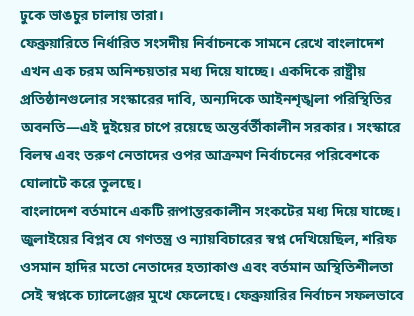ঢুকে ভাঙচুর চালায় তারা।
ফেব্রুয়ারিতে নির্ধারিত সংসদীয় নির্বাচনকে সামনে রেখে বাংলাদেশ এখন এক চরম অনিশ্চয়তার মধ্য দিয়ে যাচ্ছে। একদিকে রাষ্ট্রীয় প্রতিষ্ঠানগুলোর সংস্কারের দাবি, অন্যদিকে আইনশৃঙ্খলা পরিস্থিতির অবনতি—এই দুইয়ের চাপে রয়েছে অন্তর্বর্তীকালীন সরকার। সংস্কারে বিলম্ব এবং তরুণ নেতাদের ওপর আক্রমণ নির্বাচনের পরিবেশকে ঘোলাটে করে তুলছে।
বাংলাদেশ বর্তমানে একটি রূপান্তরকালীন সংকটের মধ্য দিয়ে যাচ্ছে। জুলাইয়ের বিপ্লব যে গণতন্ত্র ও ন্যায়বিচারের স্বপ্ন দেখিয়েছিল, শরিফ ওসমান হাদির মতো নেতাদের হত্যাকাণ্ড এবং বর্তমান অস্থিতিশীলতা সেই স্বপ্নকে চ্যালেঞ্জের মুখে ফেলেছে। ফেব্রুয়ারির নির্বাচন সফলভাবে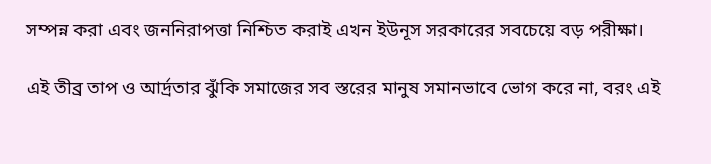সম্পন্ন করা এবং জননিরাপত্তা নিশ্চিত করাই এখন ইউনূস সরকারের সবচেয়ে বড় পরীক্ষা।

এই তীব্র তাপ ও আর্দ্রতার ঝুঁকি সমাজের সব স্তরের মানুষ সমানভাবে ভোগ করে না, বরং এই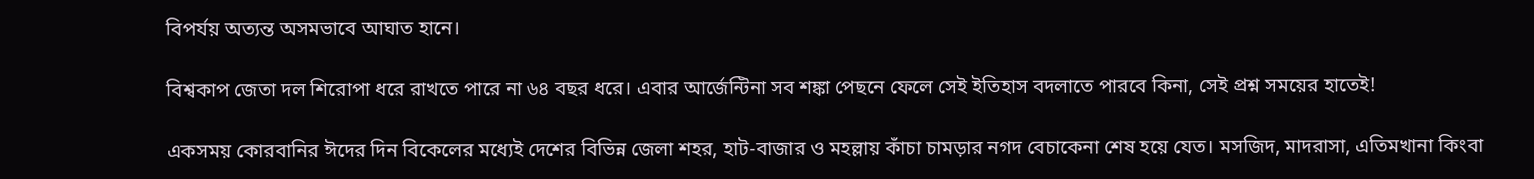বিপর্যয় অত্যন্ত অসমভাবে আঘাত হানে।

বিশ্বকাপ জেতা দল শিরোপা ধরে রাখতে পারে না ৬৪ বছর ধরে। এবার আর্জেন্টিনা সব শঙ্কা পেছনে ফেলে সেই ইতিহাস বদলাতে পারবে কিনা, সেই প্রশ্ন সময়ের হাতেই!

একসময় কোরবানির ঈদের দিন বিকেলের মধ্যেই দেশের বিভিন্ন জেলা শহর, হাট-বাজার ও মহল্লায় কাঁচা চামড়ার নগদ বেচাকেনা শেষ হয়ে যেত। মসজিদ, মাদরাসা, এতিমখানা কিংবা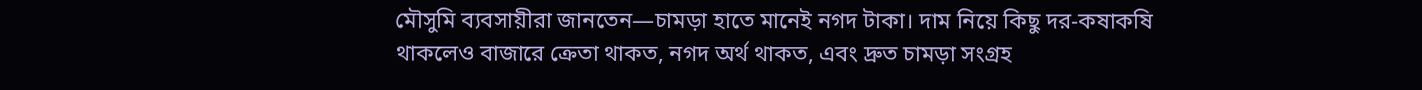মৌসুমি ব্যবসায়ীরা জানতেন—চামড়া হাতে মানেই নগদ টাকা। দাম নিয়ে কিছু দর-কষাকষি থাকলেও বাজারে ক্রেতা থাকত, নগদ অর্থ থাকত, এবং দ্রুত চামড়া সংগ্রহ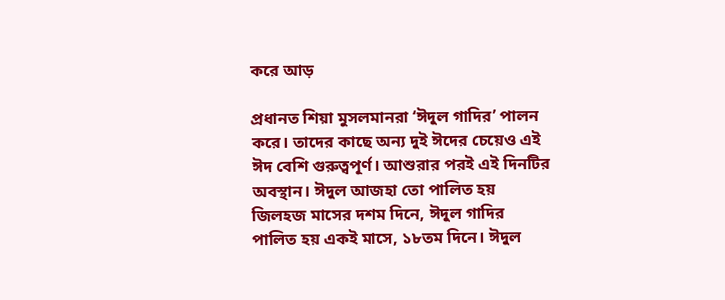করে আড়

প্রধানত শিয়া মুসলমানরা ‘ঈদুল গাদির’ পালন করে। তাদের কাছে অন্য দুই ঈদের চেয়েও এই ঈদ বেশি গুরুত্বপূর্ণ। আশুরার পরই এই দিনটির অবস্থান। ঈদুল আজহা তো পালিত হয় জিলহজ মাসের দশম দিনে, ঈদুল গাদির পালিত হয় একই মাসে, ১৮তম দিনে। ঈদুল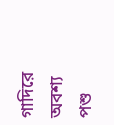গাদিরে অবশ্য পশু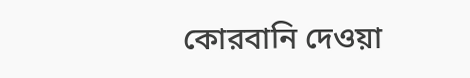কোরবানি দেওয়া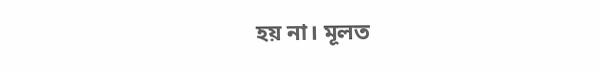হয় না। মূলত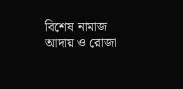বিশেষ নামাজ আদায় ও রোজা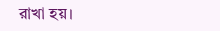রাখা হয়।